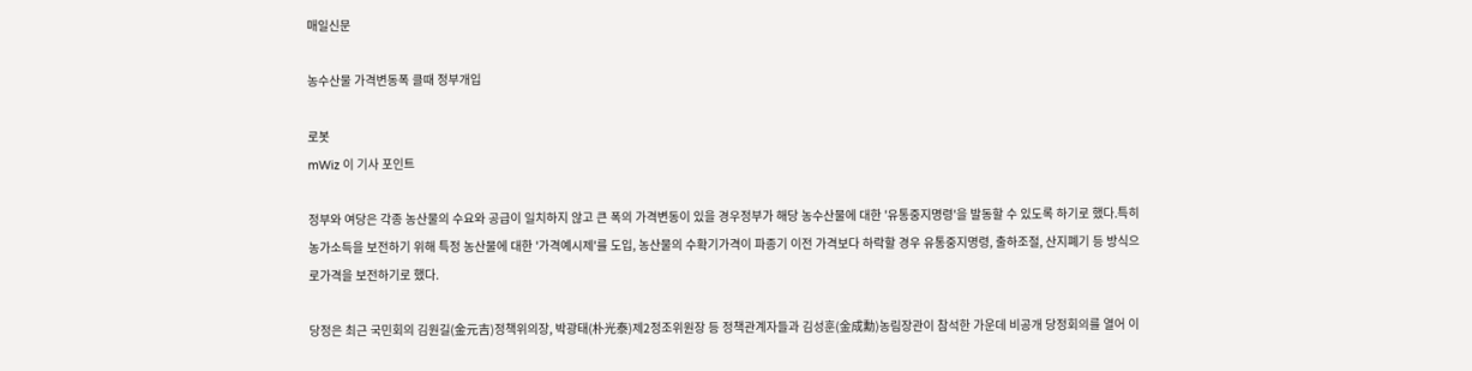매일신문

농수산물 가격변동폭 클때 정부개입

로봇
mWiz 이 기사 포인트

정부와 여당은 각종 농산물의 수요와 공급이 일치하지 않고 큰 폭의 가격변동이 있을 경우정부가 해당 농수산물에 대한 '유통중지명령'을 발동할 수 있도록 하기로 했다.특히 농가소득을 보전하기 위해 특정 농산물에 대한 '가격예시제'를 도입, 농산물의 수확기가격이 파종기 이전 가격보다 하락할 경우 유통중지명령, 출하조절, 산지폐기 등 방식으로가격을 보전하기로 했다.

당정은 최근 국민회의 김원길(金元吉)정책위의장, 박광태(朴光泰)제2정조위원장 등 정책관계자들과 김성훈(金成勳)농림장관이 참석한 가운데 비공개 당정회의를 열어 이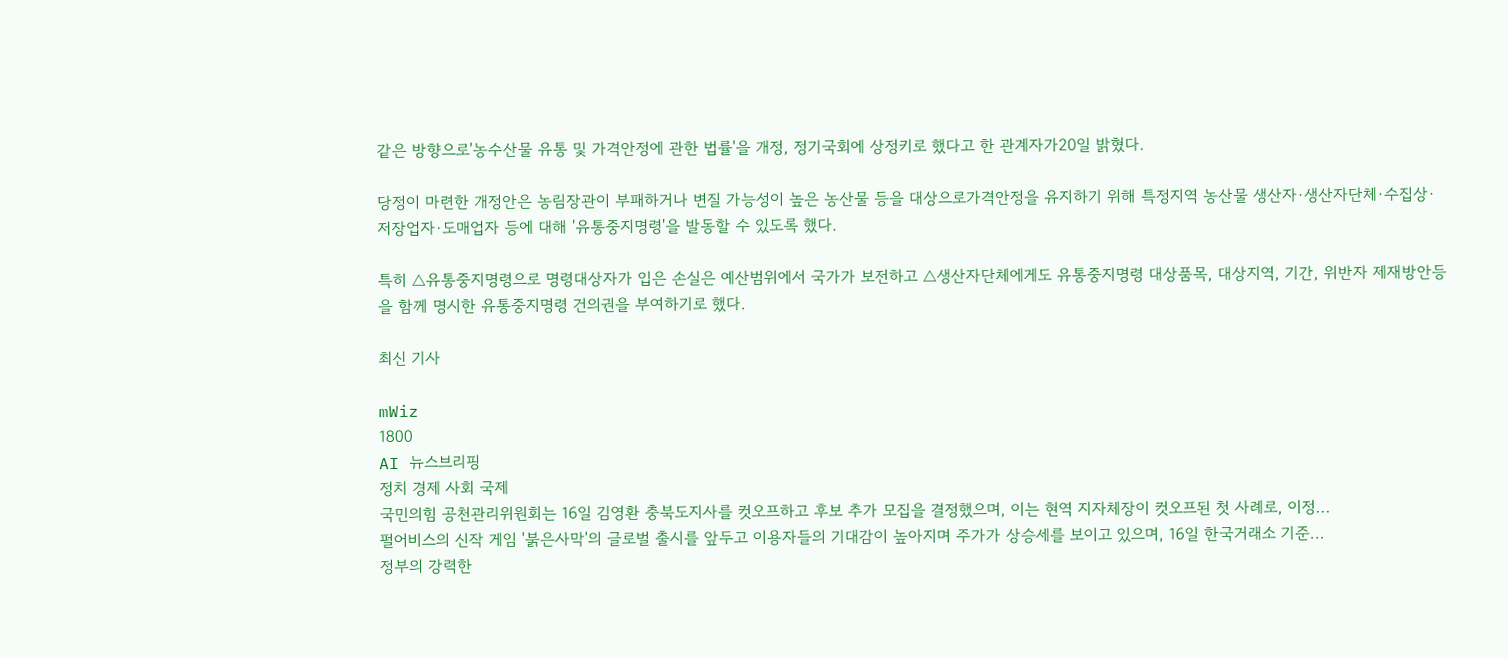같은 방향으로'농수산물 유통 및 가격안정에 관한 법률'을 개정, 정기국회에 상정키로 했다고 한 관계자가20일 밝혔다.

당정이 마련한 개정안은 농림장관이 부패하거나 변질 가능성이 높은 농산물 등을 대상으로가격안정을 유지하기 위해 특정지역 농산물 생산자·생산자단체·수집상·저장업자·도매업자 등에 대해 '유통중지명령'을 발동할 수 있도록 했다.

특히 △유통중지명령으로 명령대상자가 입은 손실은 예산범위에서 국가가 보전하고 △생산자단체에게도 유통중지명령 대상품목, 대상지역, 기간, 위반자 제재방안등을 함께 명시한 유통중지명령 건의권을 부여하기로 했다.

최신 기사

mWiz
1800
AI 뉴스브리핑
정치 경제 사회 국제
국민의힘 공천관리위원회는 16일 김영환 충북도지사를 컷오프하고 후보 추가 모집을 결정했으며, 이는 현역 지자체장이 컷오프된 첫 사례로, 이정...
펄어비스의 신작 게임 '붉은사막'의 글로벌 출시를 앞두고 이용자들의 기대감이 높아지며 주가가 상승세를 보이고 있으며, 16일 한국거래소 기준...
정부의 강력한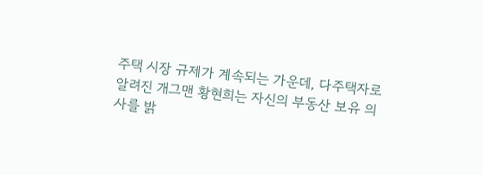주택 시장 규제가 계속되는 가운데, 다주택자로 알려진 개그맨 황현희는 자신의 부동산 보유 의사를 밝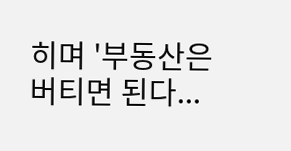히며 '부동산은 버티면 된다...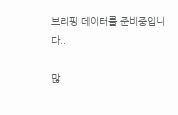브리핑 데이터를 준비중입니다..

많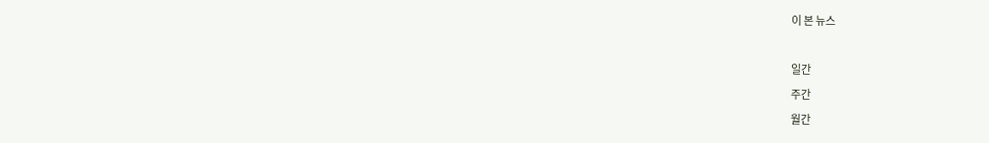이 본 뉴스

일간
주간
월간